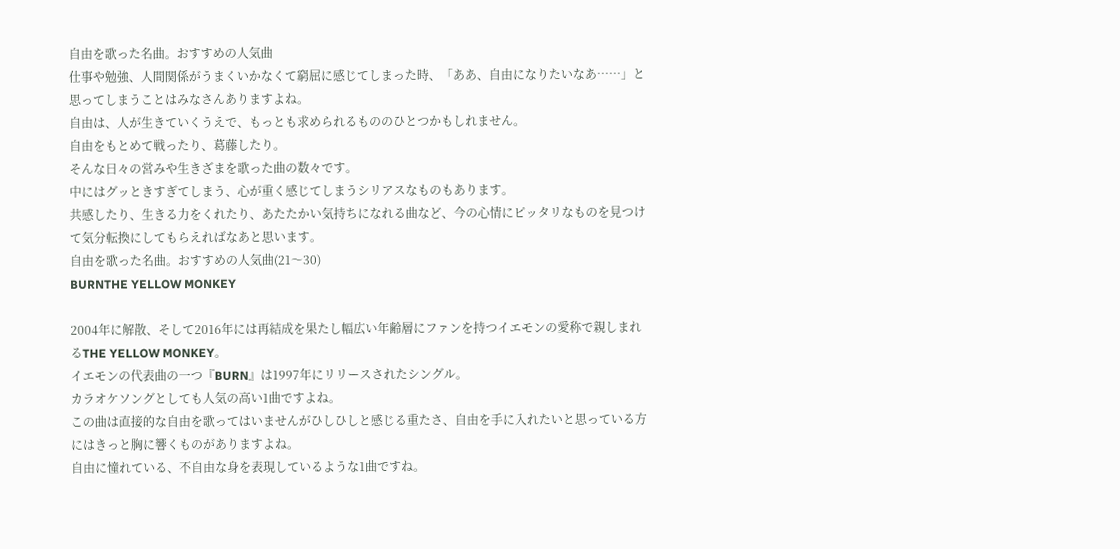自由を歌った名曲。おすすめの人気曲
仕事や勉強、人間関係がうまくいかなくて窮屈に感じてしまった時、「ああ、自由になりたいなあ……」と思ってしまうことはみなさんありますよね。
自由は、人が生きていくうえで、もっとも求められるもののひとつかもしれません。
自由をもとめて戦ったり、葛藤したり。
そんな日々の営みや生きざまを歌った曲の数々です。
中にはグッときすぎてしまう、心が重く感じてしまうシリアスなものもあります。
共感したり、生きる力をくれたり、あたたかい気持ちになれる曲など、今の心情にピッタリなものを見つけて気分転換にしてもらえればなあと思います。
自由を歌った名曲。おすすめの人気曲(21〜30)
BURNTHE YELLOW MONKEY

2004年に解散、そして2016年には再結成を果たし幅広い年齢層にファンを持つイエモンの愛称で親しまれるTHE YELLOW MONKEY。
イエモンの代表曲の一つ『BURN』は1997年にリリースされたシングル。
カラオケソングとしても人気の高い1曲ですよね。
この曲は直接的な自由を歌ってはいませんがひしひしと感じる重たさ、自由を手に入れたいと思っている方にはきっと胸に響くものがありますよね。
自由に憧れている、不自由な身を表現しているような1曲ですね。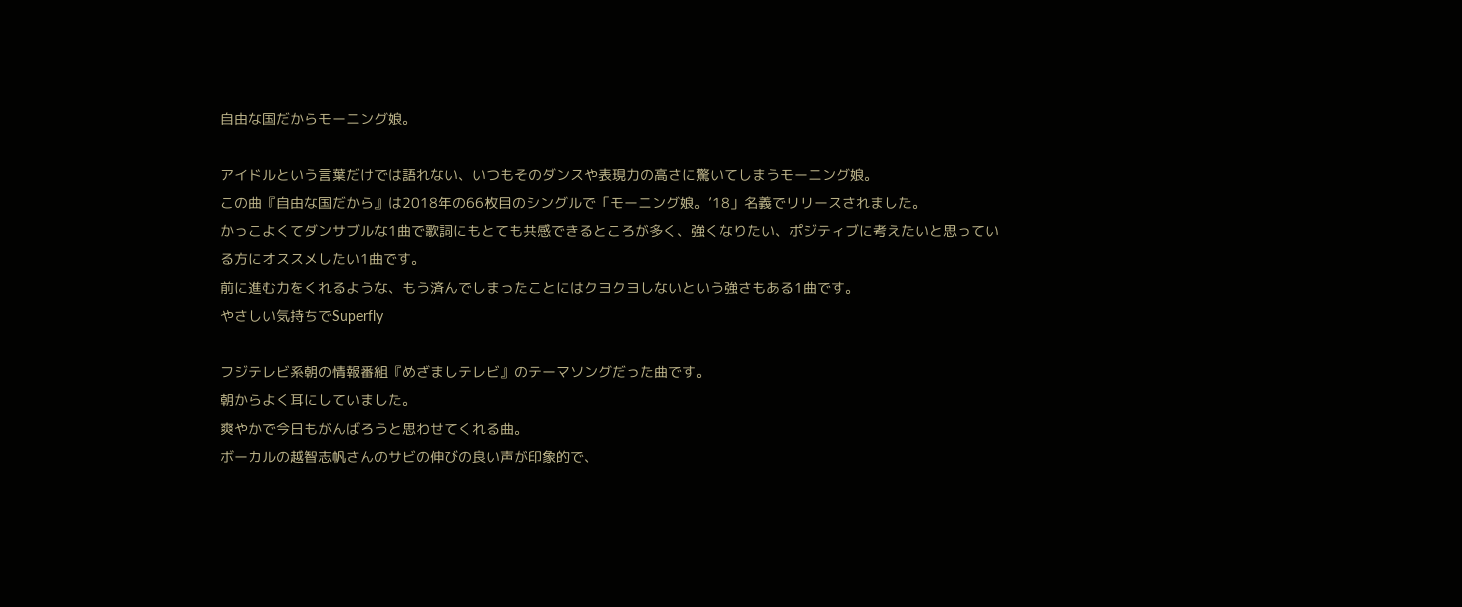自由な国だからモーニング娘。

アイドルという言葉だけでは語れない、いつもそのダンスや表現力の高さに驚いてしまうモーニング娘。
この曲『自由な国だから』は2018年の66枚目のシングルで「モーニング娘。’18」名義でリリースされました。
かっこよくてダンサブルな1曲で歌詞にもとても共感できるところが多く、強くなりたい、ポジティブに考えたいと思っている方にオススメしたい1曲です。
前に進む力をくれるような、もう済んでしまったことにはクヨクヨしないという強さもある1曲です。
やさしい気持ちでSuperfly

フジテレビ系朝の情報番組『めざましテレビ』のテーマソングだった曲です。
朝からよく耳にしていました。
爽やかで今日もがんばろうと思わせてくれる曲。
ボーカルの越智志帆さんのサビの伸びの良い声が印象的で、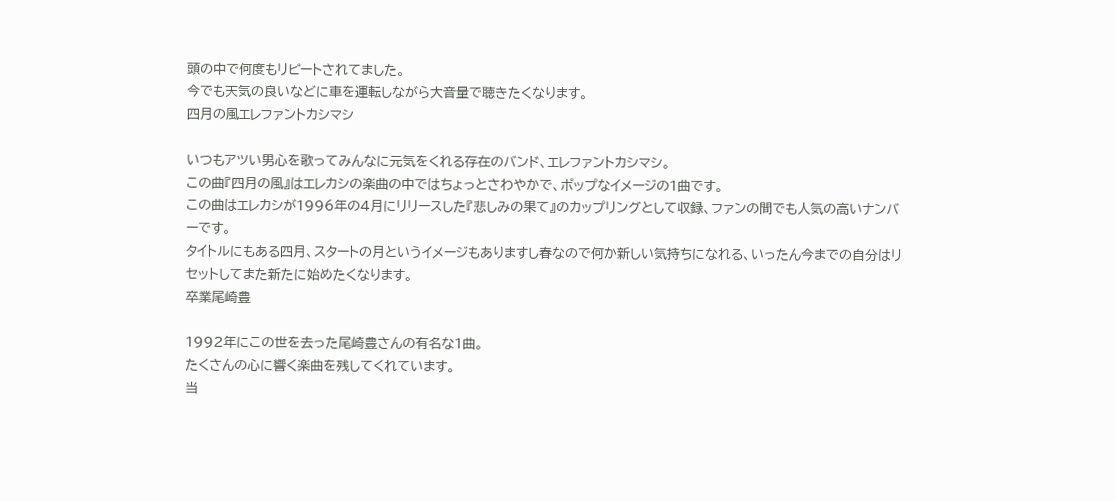頭の中で何度もリピートされてました。
今でも天気の良いなどに車を運転しながら大音量で聴きたくなります。
四月の風エレファントカシマシ

いつもアツい男心を歌ってみんなに元気をくれる存在のバンド、エレファントカシマシ。
この曲『四月の風』はエレカシの楽曲の中ではちょっとさわやかで、ポップなイメージの1曲です。
この曲はエレカシが1996年の4月にリリースした『悲しみの果て』のカップリングとして収録、ファンの間でも人気の高いナンバーです。
タイトルにもある四月、スタートの月というイメージもありますし春なので何か新しい気持ちになれる、いったん今までの自分はリセットしてまた新たに始めたくなります。
卒業尾崎豊

1992年にこの世を去った尾崎豊さんの有名な1曲。
たくさんの心に響く楽曲を残してくれています。
当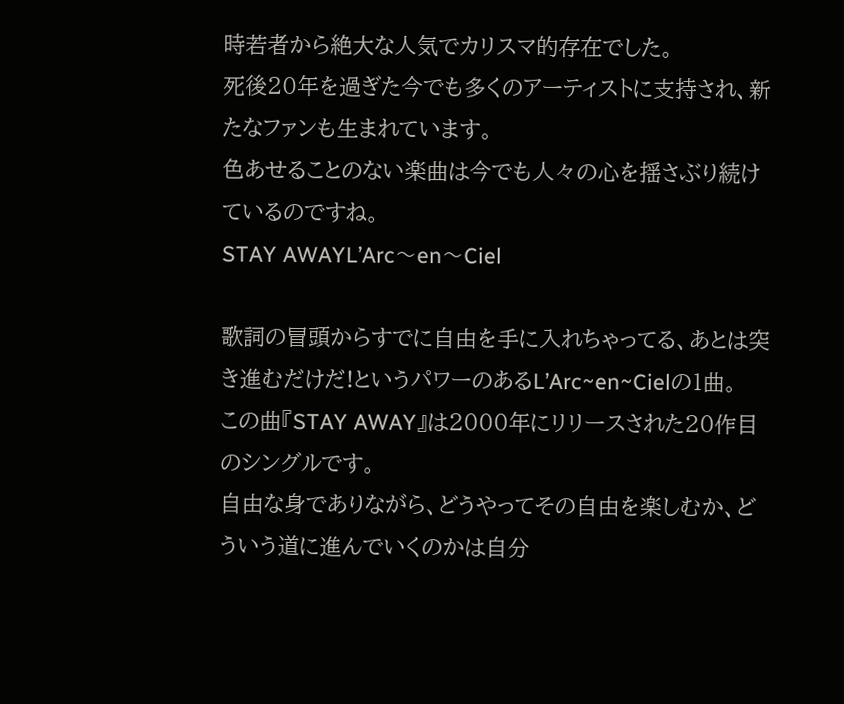時若者から絶大な人気でカリスマ的存在でした。
死後20年を過ぎた今でも多くのアーティストに支持され、新たなファンも生まれています。
色あせることのない楽曲は今でも人々の心を揺さぶり続けているのですね。
STAY AWAYL’Arc〜en〜Ciel

歌詞の冒頭からすでに自由を手に入れちゃってる、あとは突き進むだけだ!というパワーのあるL’Arc~en~Cielの1曲。
この曲『STAY AWAY』は2000年にリリースされた20作目のシングルです。
自由な身でありながら、どうやってその自由を楽しむか、どういう道に進んでいくのかは自分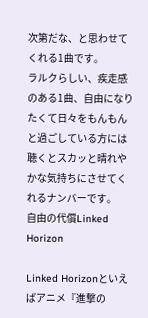次第だな、と思わせてくれる1曲です。
ラルクらしい、疾走感のある1曲、自由になりたくて日々をもんもんと過ごしている方には聴くとスカッと晴れやかな気持ちにさせてくれるナンバーです。
自由の代償Linked Horizon

Linked Horizonといえばアニメ『進撃の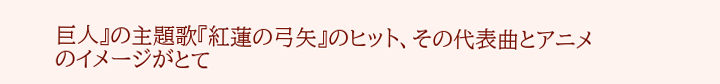巨人』の主題歌『紅蓮の弓矢』のヒット、その代表曲とアニメのイメージがとて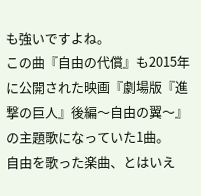も強いですよね。
この曲『自由の代償』も2015年に公開された映画『劇場版『進撃の巨人』後編〜自由の翼〜』の主題歌になっていた1曲。
自由を歌った楽曲、とはいえ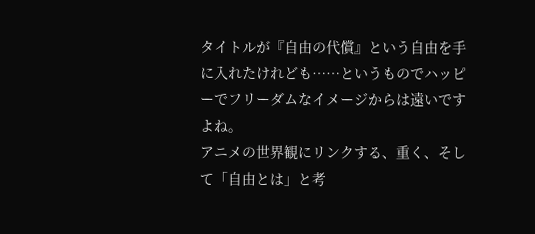タイトルが『自由の代償』という自由を手に入れたけれども……というものでハッピーでフリーダムなイメージからは遠いですよね。
アニメの世界観にリンクする、重く、そして「自由とは」と考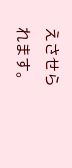えさせられます。